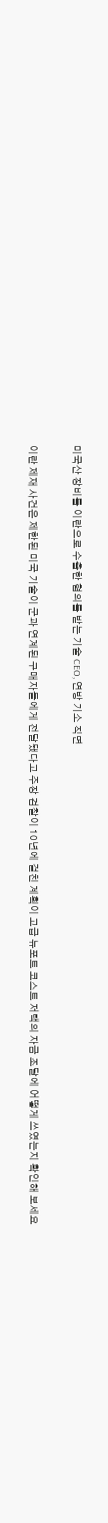미국산 장비를 이란으로 수출한 혐의를 받는 기술 CEO, 연방 기소 직면

이란 제재 사건은 제한된 미국 기술이 군과 연계된 구매자들에게 전달됐다고 주장 검찰이 10년에 걸친 계획이 고급 뉴포트 코스트 저택의 자금 조달에 어떻게 쓰였는지 확인해 보세요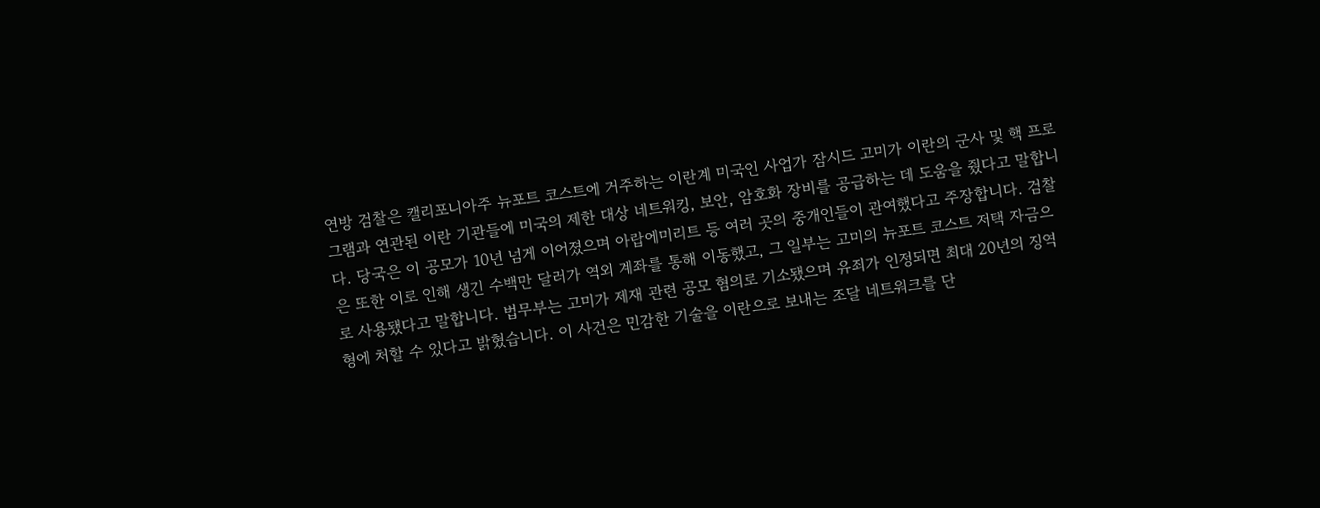연방 검찰은 캘리포니아주 뉴포트 코스트에 거주하는 이란계 미국인 사업가 잠시드 고미가 이란의 군사 및 핵 프로그램과 연관된 이란 기관들에 미국의 제한 대상 네트워킹, 보안, 암호화 장비를 공급하는 데 도움을 줬다고 말합니다. 당국은 이 공모가 10년 넘게 이어졌으며 아랍에미리트 등 여러 곳의 중개인들이 관여했다고 주장합니다. 검찰은 또한 이로 인해 생긴 수백만 달러가 역외 계좌를 통해 이동했고, 그 일부는 고미의 뉴포트 코스트 저택 자금으로 사용됐다고 말합니다. 법무부는 고미가 제재 관련 공모 혐의로 기소됐으며 유죄가 인정되면 최대 20년의 징역형에 처할 수 있다고 밝혔습니다. 이 사건은 민감한 기술을 이란으로 보내는 조달 네트워크를 단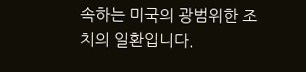속하는 미국의 광범위한 조치의 일환입니다.